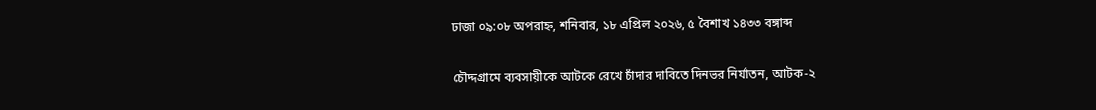ঢাজা ০৯:০৮ অপরাহ্ন, শনিবার, ১৮ এপ্রিল ২০২৬, ৫ বৈশাখ ১৪৩৩ বঙ্গাব্দ

চৌদ্দগ্রামে ব্যবসায়ীকে আটকে রেখে চাঁদার দাবিতে দিনভর নির্যাতন, আটক-২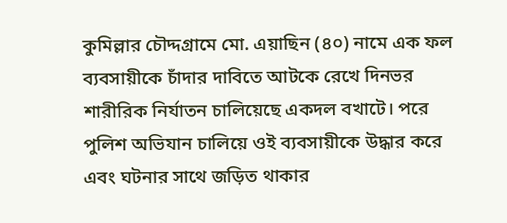কুমিল্লার চৌদ্দগ্রামে মো. এয়াছিন (৪০) নামে এক ফল ব্যবসায়ীকে চাঁদার দাবিতে আটকে রেখে দিনভর শারীরিক নির্যাতন চালিয়েছে একদল বখাটে। পরে পুলিশ অভিযান চালিয়ে ওই ব্যবসায়ীকে উদ্ধার করে এবং ঘটনার সাথে জড়িত থাকার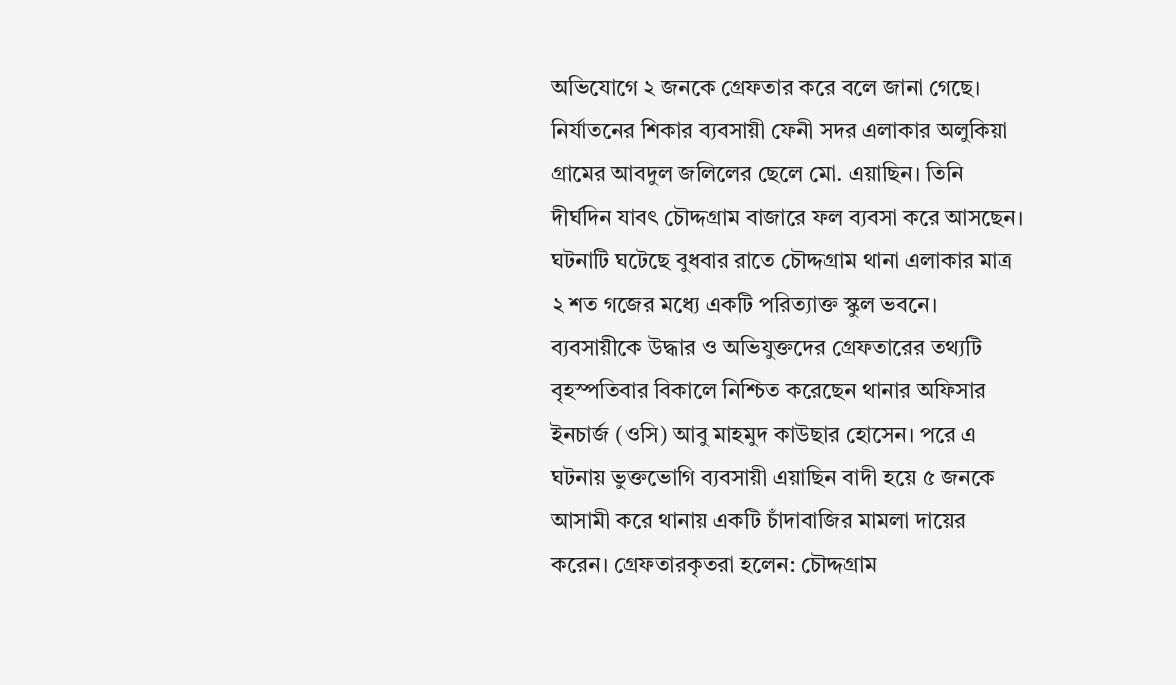অভিযোগে ২ জনকে গ্রেফতার করে বলে জানা গেছে। নির্যাতনের শিকার ব্যবসায়ী ফেনী সদর এলাকার অলুকিয়া গ্রামের আবদুল জলিলের ছেলে মো. এয়াছিন। তিনি দীর্ঘদিন যাবৎ চৌদ্দগ্রাম বাজারে ফল ব্যবসা করে আসছেন। ঘটনাটি ঘটেছে বুধবার রাতে চৌদ্দগ্রাম থানা এলাকার মাত্র ২ শত গজের মধ্যে একটি পরিত্যাক্ত স্কুল ভবনে। ব্যবসায়ীকে উদ্ধার ও অভিযুক্তদের গ্রেফতারের তথ্যটি বৃহস্পতিবার বিকালে নিশ্চিত করেছেন থানার অফিসার ইনচার্জ (ওসি) আবু মাহমুদ কাউছার হোসেন। পরে এ ঘটনায় ভুক্তভোগি ব্যবসায়ী এয়াছিন বাদী হয়ে ৫ জনকে আসামী করে থানায় একটি চাঁদাবাজির মামলা দায়ের করেন। গ্রেফতারকৃতরা হলেন: চৌদ্দগ্রাম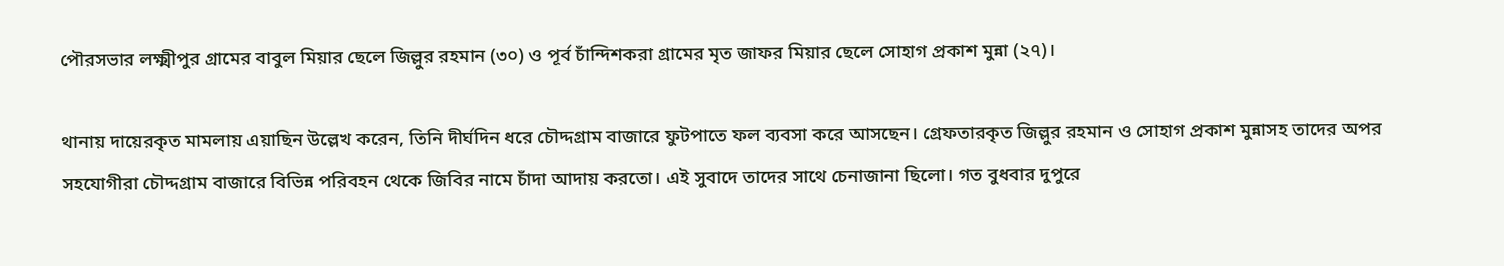পৌরসভার লক্ষ্মীপুর গ্রামের বাবুল মিয়ার ছেলে জিল্লুর রহমান (৩০) ও পূর্ব চাঁন্দিশকরা গ্রামের মৃত জাফর মিয়ার ছেলে সোহাগ প্রকাশ মুন্না (২৭)।

থানায় দায়েরকৃত মামলায় এয়াছিন উল্লেখ করেন, তিনি দীর্ঘদিন ধরে চৌদ্দগ্রাম বাজারে ফুটপাতে ফল ব্যবসা করে আসছেন। গ্রেফতারকৃত জিল্লুর রহমান ও সোহাগ প্রকাশ মুন্নাসহ তাদের অপর সহযোগীরা চৌদ্দগ্রাম বাজারে বিভিন্ন পরিবহন থেকে জিবির নামে চাঁদা আদায় করতো। এই সুবাদে তাদের সাথে চেনাজানা ছিলো। গত বুধবার দুপুরে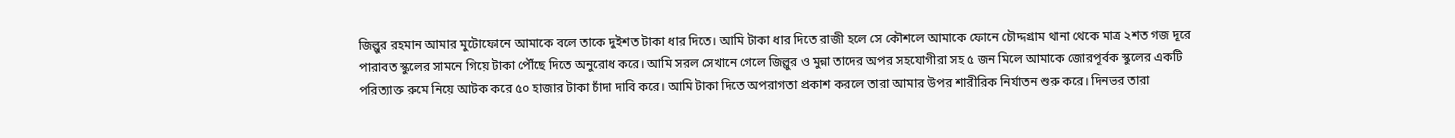জিল্লুর রহমান আমার মুটোফোনে আমাকে বলে তাকে দুইশত টাকা ধার দিতে। আমি টাকা ধার দিতে রাজী হলে সে কৌশলে আমাকে ফোনে চৌদ্দগ্রাম থানা থেকে মাত্র ২শত গজ দূরে পারাবত স্কুলের সামনে গিয়ে টাকা পৌঁছে দিতে অনুরোধ করে। আমি সরল সেখানে গেলে জিল্লুর ও মুন্না তাদের অপর সহযোগীরা সহ ৫ জন মিলে আমাকে জোরপূর্বক স্কুলের একটি পরিত্যাক্ত রুমে নিয়ে আটক করে ৫০ হাজার টাকা চাঁদা দাবি করে। আমি টাকা দিতে অপরাগতা প্রকাশ করলে তারা আমার উপর শারীরিক নির্যাতন শুরু করে। দিনভর তারা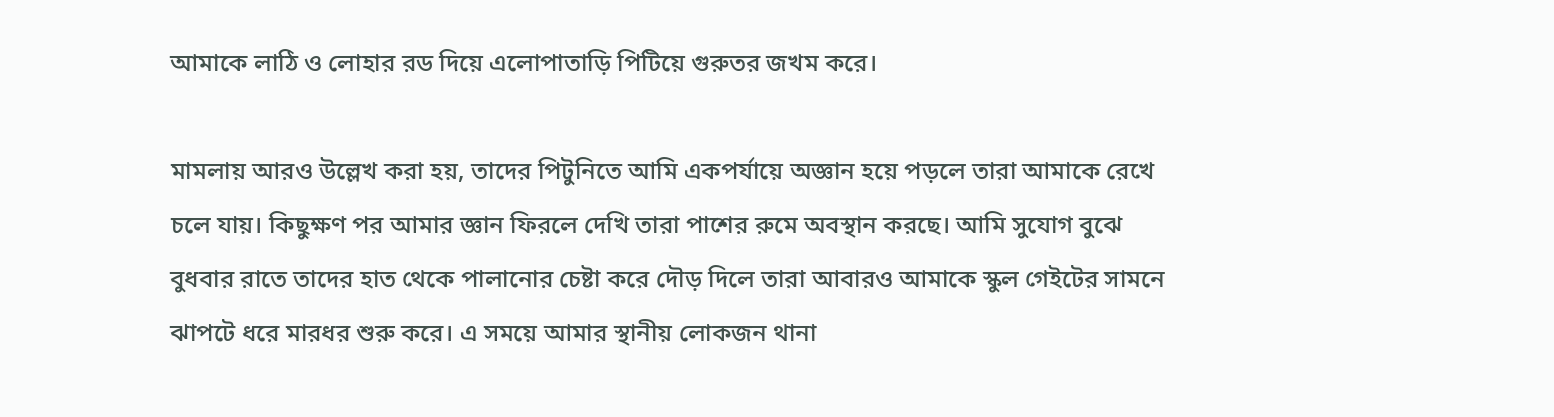আমাকে লাঠি ও লোহার রড দিয়ে এলোপাতাড়ি পিটিয়ে গুরুতর জখম করে।

মামলায় আরও উল্লেখ করা হয়, তাদের পিটুনিতে আমি একপর্যায়ে অজ্ঞান হয়ে পড়লে তারা আমাকে রেখে চলে যায়। কিছুক্ষণ পর আমার জ্ঞান ফিরলে দেখি তারা পাশের রুমে অবস্থান করছে। আমি সুযোগ বুঝে বুধবার রাতে তাদের হাত থেকে পালানোর চেষ্টা করে দৌড় দিলে তারা আবারও আমাকে স্কুল গেইটের সামনে ঝাপটে ধরে মারধর শুরু করে। এ সময়ে আমার স্থানীয় লোকজন থানা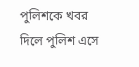পুলিশকে খবর দিলে পুলিশ এসে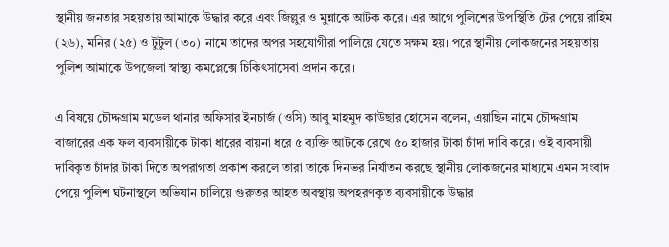স্থানীয় জনতার সহয়তায় আমাকে উদ্ধার করে এবং জিল্লুর ও মুন্নাকে আটক করে। এর আগে পুলিশের উপস্থিতি টের পেয়ে রাহিম (২৬), মনির (২৫) ও টুটুল (৩০) নামে তাদের অপর সহযোগীরা পালিয়ে যেতে সক্ষম হয়। পরে স্থানীয় লোকজনের সহয়তায় পুলিশ আমাকে উপজেলা স্বাস্থ্য কমপ্লেক্সে চিকিৎসাসেবা প্রদান করে।

এ বিষয়ে চৌদ্দগ্রাম মডেল থানার অফিসার ইনচার্জ (ওসি) আবু মাহমুদ কাউছার হোসেন বলেন, এয়াছিন নামে চৌদ্দগ্রাম বাজারের এক ফল ব্যবসায়ীকে টাকা ধারের বায়না ধরে ৫ ব্যক্তি আটকে রেখে ৫০ হাজার টাকা চাঁদা দাবি করে। ওই ব্যবসায়ী দাবিকৃত চাঁদার টাকা দিতে অপরাগতা প্রকাশ করলে তারা তাকে দিনভর নির্যাতন করছে স্থানীয় লোকজনের মাধ্যমে এমন সংবাদ পেয়ে পুলিশ ঘটনাস্থলে অভিযান চালিয়ে গুরুতর আহত অবস্থায় অপহরণকৃত ব্যবসায়ীকে উদ্ধার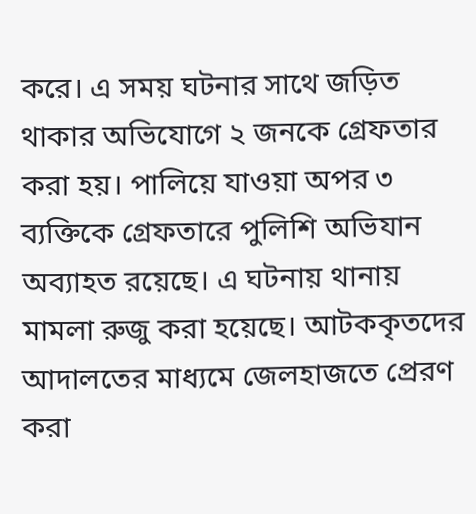করে। এ সময় ঘটনার সাথে জড়িত থাকার অভিযোগে ২ জনকে গ্রেফতার করা হয়। পালিয়ে যাওয়া অপর ৩ ব্যক্তিকে গ্রেফতারে পুলিশি অভিযান অব্যাহত রয়েছে। এ ঘটনায় থানায় মামলা রুজু করা হয়েছে। আটককৃতদের আদালতের মাধ্যমে জেলহাজতে প্রেরণ করা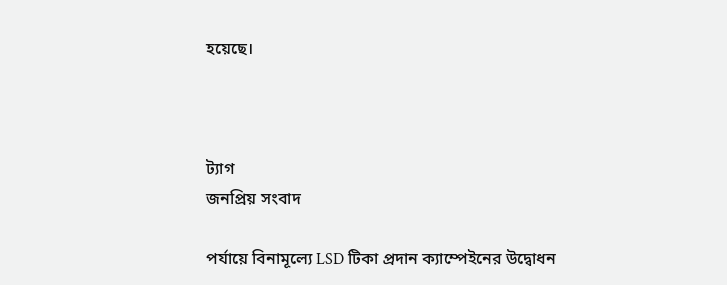হয়েছে।



ট্যাগ
জনপ্রিয় সংবাদ

পর্যায়ে বিনামূল্যে LSD টিকা প্রদান ক্যাম্পেইনের উদ্বোধন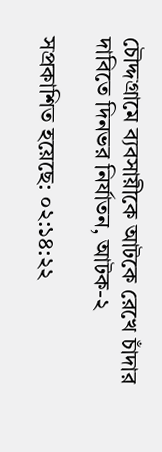চৌদ্দগ্রামে ব্যবসায়ীকে আটকে রেখে চাঁদার দাবিতে দিনভর নির্যাতন, আটক-২

সপ্রকাশিত হয়েছে: ০২:১৪:২২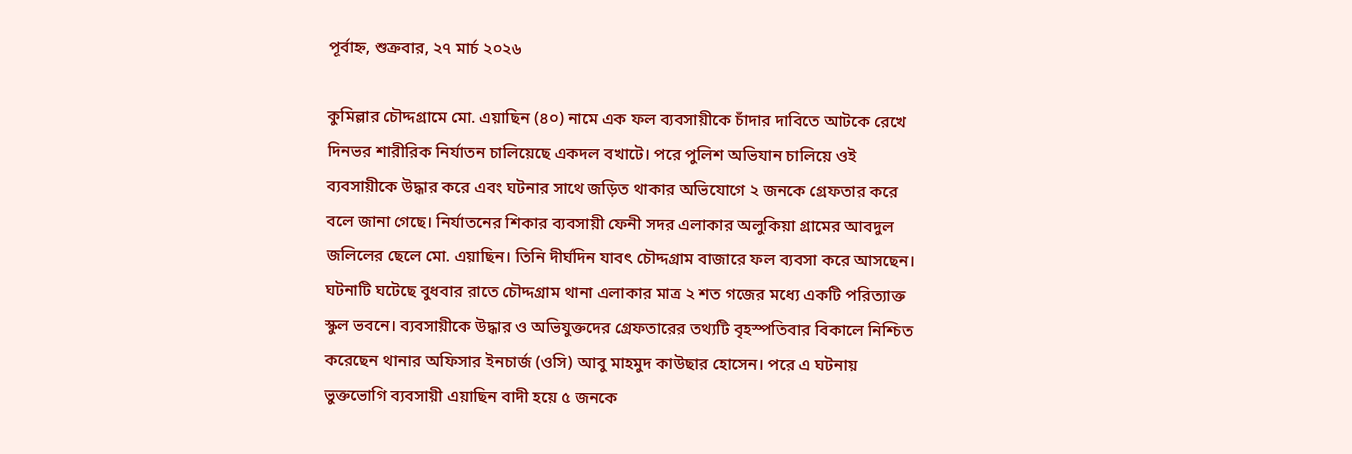পূর্বাহ্ন, শুক্রবার, ২৭ মার্চ ২০২৬

কুমিল্লার চৌদ্দগ্রামে মো. এয়াছিন (৪০) নামে এক ফল ব্যবসায়ীকে চাঁদার দাবিতে আটকে রেখে দিনভর শারীরিক নির্যাতন চালিয়েছে একদল বখাটে। পরে পুলিশ অভিযান চালিয়ে ওই ব্যবসায়ীকে উদ্ধার করে এবং ঘটনার সাথে জড়িত থাকার অভিযোগে ২ জনকে গ্রেফতার করে বলে জানা গেছে। নির্যাতনের শিকার ব্যবসায়ী ফেনী সদর এলাকার অলুকিয়া গ্রামের আবদুল জলিলের ছেলে মো. এয়াছিন। তিনি দীর্ঘদিন যাবৎ চৌদ্দগ্রাম বাজারে ফল ব্যবসা করে আসছেন। ঘটনাটি ঘটেছে বুধবার রাতে চৌদ্দগ্রাম থানা এলাকার মাত্র ২ শত গজের মধ্যে একটি পরিত্যাক্ত স্কুল ভবনে। ব্যবসায়ীকে উদ্ধার ও অভিযুক্তদের গ্রেফতারের তথ্যটি বৃহস্পতিবার বিকালে নিশ্চিত করেছেন থানার অফিসার ইনচার্জ (ওসি) আবু মাহমুদ কাউছার হোসেন। পরে এ ঘটনায় ভুক্তভোগি ব্যবসায়ী এয়াছিন বাদী হয়ে ৫ জনকে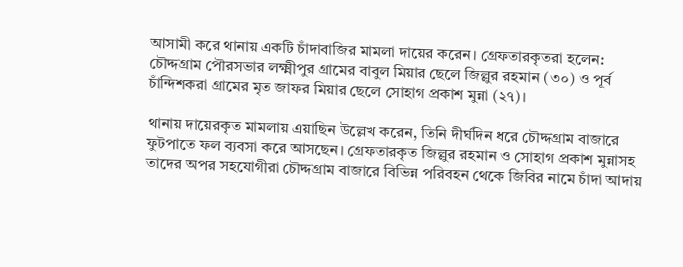আসামী করে থানায় একটি চাঁদাবাজির মামলা দায়ের করেন। গ্রেফতারকৃতরা হলেন: চৌদ্দগ্রাম পৌরসভার লক্ষ্মীপুর গ্রামের বাবুল মিয়ার ছেলে জিল্লুর রহমান (৩০) ও পূর্ব চাঁন্দিশকরা গ্রামের মৃত জাফর মিয়ার ছেলে সোহাগ প্রকাশ মুন্না (২৭)।

থানায় দায়েরকৃত মামলায় এয়াছিন উল্লেখ করেন, তিনি দীর্ঘদিন ধরে চৌদ্দগ্রাম বাজারে ফুটপাতে ফল ব্যবসা করে আসছেন। গ্রেফতারকৃত জিল্লুর রহমান ও সোহাগ প্রকাশ মুন্নাসহ তাদের অপর সহযোগীরা চৌদ্দগ্রাম বাজারে বিভিন্ন পরিবহন থেকে জিবির নামে চাঁদা আদায়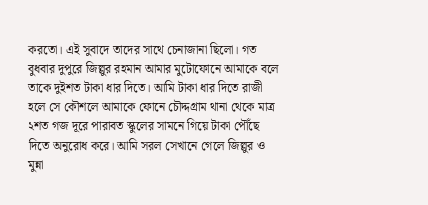করতো। এই সুবাদে তাদের সাথে চেনাজানা ছিলো। গত বুধবার দুপুরে জিল্লুর রহমান আমার মুটোফোনে আমাকে বলে তাকে দুইশত টাকা ধার দিতে। আমি টাকা ধার দিতে রাজী হলে সে কৌশলে আমাকে ফোনে চৌদ্দগ্রাম থানা থেকে মাত্র ২শত গজ দূরে পারাবত স্কুলের সামনে গিয়ে টাকা পৌঁছে দিতে অনুরোধ করে। আমি সরল সেখানে গেলে জিল্লুর ও মুন্না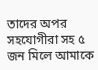তাদের অপর সহযোগীরা সহ ৫ জন মিলে আমাকে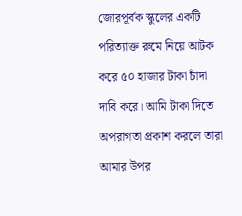জোরপূর্বক স্কুলের একটি পরিত্যাক্ত রুমে নিয়ে আটক করে ৫০ হাজার টাকা চাঁদা দাবি করে। আমি টাকা দিতে অপরাগতা প্রকাশ করলে তারা আমার উপর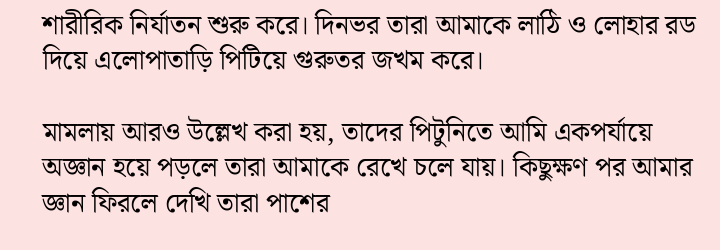শারীরিক নির্যাতন শুরু করে। দিনভর তারা আমাকে লাঠি ও লোহার রড দিয়ে এলোপাতাড়ি পিটিয়ে গুরুতর জখম করে।

মামলায় আরও উল্লেখ করা হয়, তাদের পিটুনিতে আমি একপর্যায়ে অজ্ঞান হয়ে পড়লে তারা আমাকে রেখে চলে যায়। কিছুক্ষণ পর আমার জ্ঞান ফিরলে দেখি তারা পাশের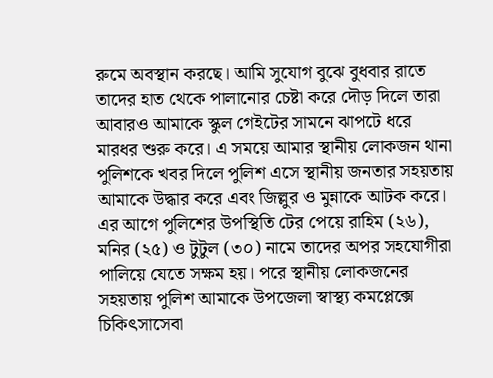রুমে অবস্থান করছে। আমি সুযোগ বুঝে বুধবার রাতে তাদের হাত থেকে পালানোর চেষ্টা করে দৌড় দিলে তারা আবারও আমাকে স্কুল গেইটের সামনে ঝাপটে ধরে মারধর শুরু করে। এ সময়ে আমার স্থানীয় লোকজন থানা পুলিশকে খবর দিলে পুলিশ এসে স্থানীয় জনতার সহয়তায় আমাকে উদ্ধার করে এবং জিল্লুর ও মুন্নাকে আটক করে। এর আগে পুলিশের উপস্থিতি টের পেয়ে রাহিম (২৬), মনির (২৫) ও টুটুল (৩০) নামে তাদের অপর সহযোগীরা পালিয়ে যেতে সক্ষম হয়। পরে স্থানীয় লোকজনের সহয়তায় পুলিশ আমাকে উপজেলা স্বাস্থ্য কমপ্লেক্সে চিকিৎসাসেবা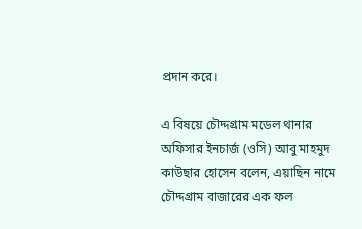প্রদান করে।

এ বিষয়ে চৌদ্দগ্রাম মডেল থানার অফিসার ইনচার্জ (ওসি) আবু মাহমুদ কাউছার হোসেন বলেন, এয়াছিন নামে চৌদ্দগ্রাম বাজারের এক ফল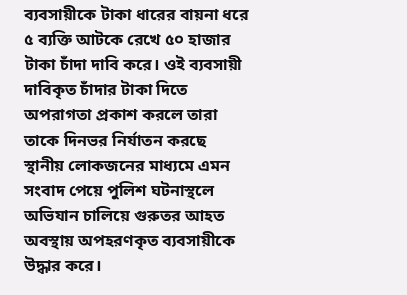ব্যবসায়ীকে টাকা ধারের বায়না ধরে ৫ ব্যক্তি আটকে রেখে ৫০ হাজার টাকা চাঁদা দাবি করে। ওই ব্যবসায়ী দাবিকৃত চাঁদার টাকা দিতে অপরাগতা প্রকাশ করলে তারা তাকে দিনভর নির্যাতন করছে স্থানীয় লোকজনের মাধ্যমে এমন সংবাদ পেয়ে পুলিশ ঘটনাস্থলে অভিযান চালিয়ে গুরুতর আহত অবস্থায় অপহরণকৃত ব্যবসায়ীকে উদ্ধার করে।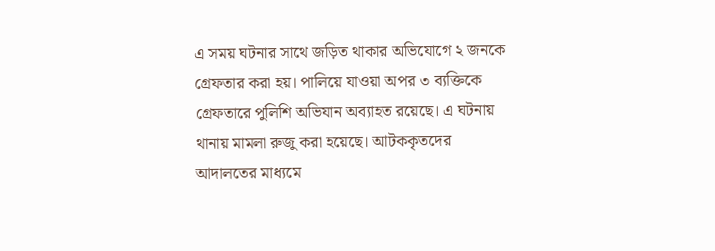এ সময় ঘটনার সাথে জড়িত থাকার অভিযোগে ২ জনকে গ্রেফতার করা হয়। পালিয়ে যাওয়া অপর ৩ ব্যক্তিকে গ্রেফতারে পুলিশি অভিযান অব্যাহত রয়েছে। এ ঘটনায় থানায় মামলা রুজু করা হয়েছে। আটককৃতদের আদালতের মাধ্যমে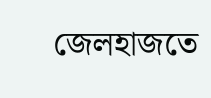জেলহাজতে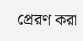প্রেরণ করা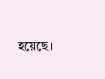হয়েছে।